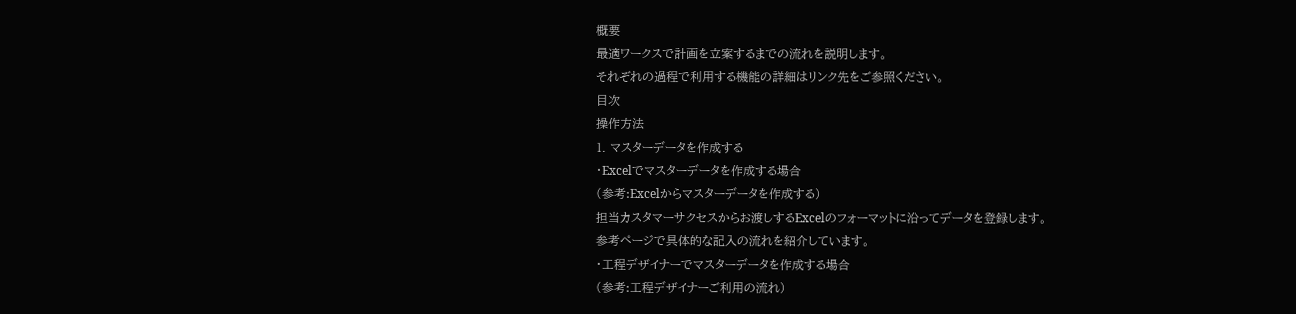概要
最適ワークスで計画を立案するまでの流れを説明します。
それぞれの過程で利用する機能の詳細はリンク先をご参照ください。
目次
操作方法
1. マスターデータを作成する
・Excelでマスターデータを作成する場合
(参考:Excelからマスターデータを作成する)
担当カスタマーサクセスからお渡しするExcelのフォーマットに沿ってデータを登録します。
参考ページで具体的な記入の流れを紹介しています。
・工程デザイナーでマスターデータを作成する場合
(参考:工程デザイナーご利用の流れ)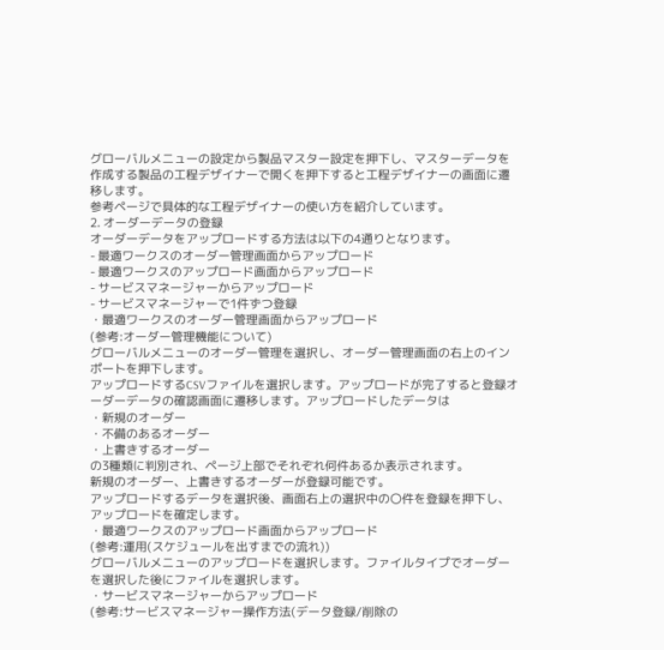グローバルメニューの設定から製品マスター設定を押下し、マスターデータを作成する製品の工程デザイナーで開くを押下すると工程デザイナーの画面に遷移します。
参考ページで具体的な工程デザイナーの使い方を紹介しています。
2. オーダーデータの登録
オーダーデータをアップロードする方法は以下の4通りとなります。
- 最適ワークスのオーダー管理画面からアップロード
- 最適ワークスのアップロード画面からアップロード
- サービスマネージャーからアップロード
- サービスマネージャーで1件ずつ登録
・最適ワークスのオーダー管理画面からアップロード
(参考:オーダー管理機能について)
グローバルメニューのオーダー管理を選択し、オーダー管理画面の右上のインポートを押下します。
アップロードするCSVファイルを選択します。アップロードが完了すると登録オーダーデータの確認画面に遷移します。アップロードしたデータは
・新規のオーダー
・不備のあるオーダー
・上書きするオーダー
の3種類に判別され、ページ上部でそれぞれ何件あるか表示されます。
新規のオーダー、上書きするオーダーが登録可能です。
アップロードするデータを選択後、画面右上の選択中の〇件を登録を押下し、アップロードを確定します。
・最適ワークスのアップロード画面からアップロード
(参考:運用(スケジュールを出すまでの流れ))
グローバルメニューのアップロードを選択します。ファイルタイプでオーダーを選択した後にファイルを選択します。
・サービスマネージャーからアップロード
(参考:サービスマネージャー操作方法(データ登録/削除の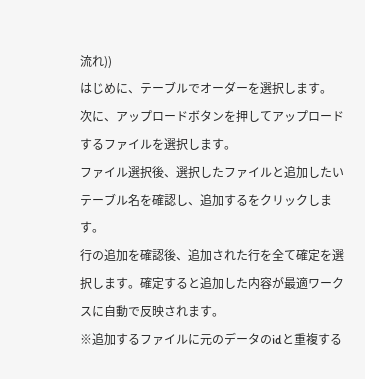流れ))
はじめに、テーブルでオーダーを選択します。
次に、アップロードボタンを押してアップロードするファイルを選択します。
ファイル選択後、選択したファイルと追加したいテーブル名を確認し、追加するをクリックします。
行の追加を確認後、追加された行を全て確定を選択します。確定すると追加した内容が最適ワークスに自動で反映されます。
※追加するファイルに元のデータのidと重複する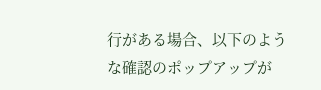行がある場合、以下のような確認のポップアップが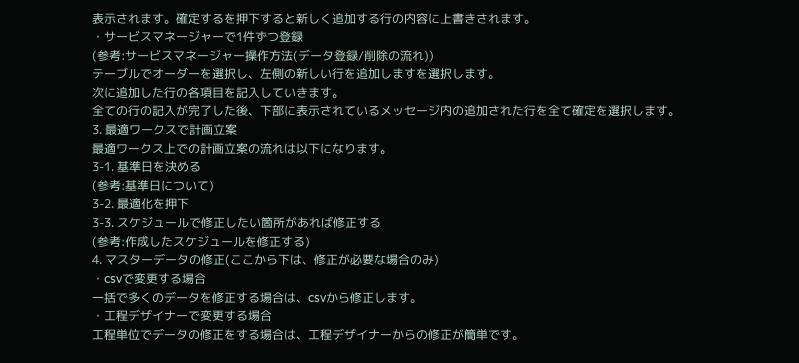表示されます。確定するを押下すると新しく追加する行の内容に上書きされます。
・サービスマネージャーで1件ずつ登録
(参考:サービスマネージャー操作方法(データ登録/削除の流れ))
テーブルでオーダーを選択し、左側の新しい行を追加しますを選択します。
次に追加した行の各項目を記入していきます。
全ての行の記入が完了した後、下部に表示されているメッセージ内の追加された行を全て確定を選択します。
3. 最適ワークスで計画立案
最適ワークス上での計画立案の流れは以下になります。
3-1. 基準日を決める
(参考:基準日について)
3-2. 最適化を押下
3-3. スケジュールで修正したい箇所があれば修正する
(参考:作成したスケジュールを修正する)
4. マスターデータの修正(ここから下は、修正が必要な場合のみ)
・csvで変更する場合
一括で多くのデータを修正する場合は、csvから修正します。
・工程デザイナーで変更する場合
工程単位でデータの修正をする場合は、工程デザイナーからの修正が簡単です。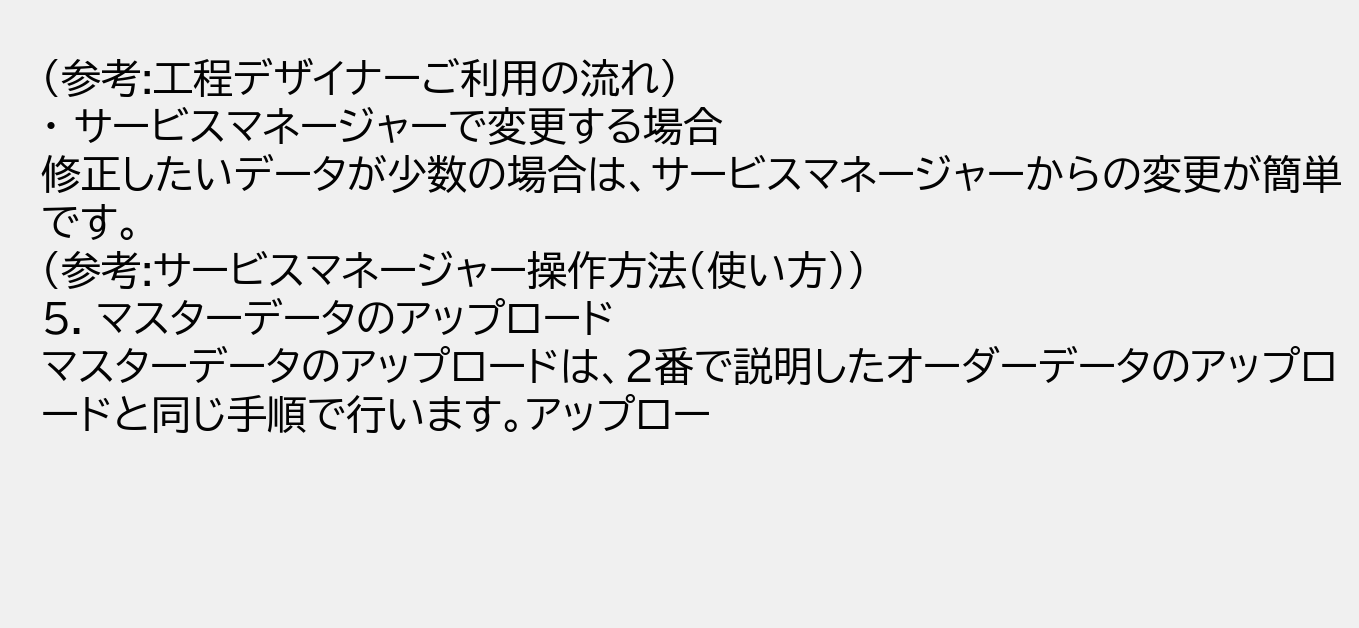(参考:工程デザイナーご利用の流れ)
・ サービスマネージャーで変更する場合
修正したいデータが少数の場合は、サービスマネージャーからの変更が簡単です。
(参考:サービスマネージャー操作方法(使い方))
5. マスターデータのアップロード
マスターデータのアップロードは、2番で説明したオーダーデータのアップロードと同じ手順で行います。アップロー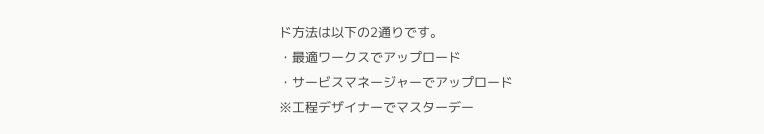ド方法は以下の2通りです。
・最適ワークスでアップロード
・サービスマネージャーでアップロード
※工程デザイナーでマスターデー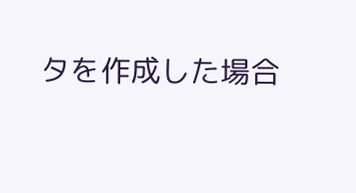タを作成した場合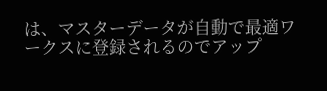は、マスターデータが自動で最適ワークスに登録されるのでアップ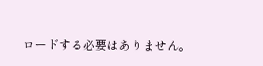ロードする必要はありません。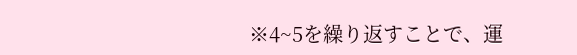※4~5を繰り返すことで、運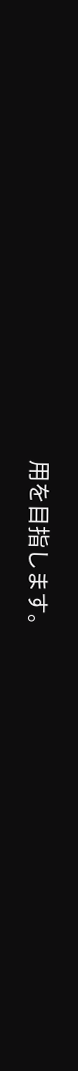用を目指します。